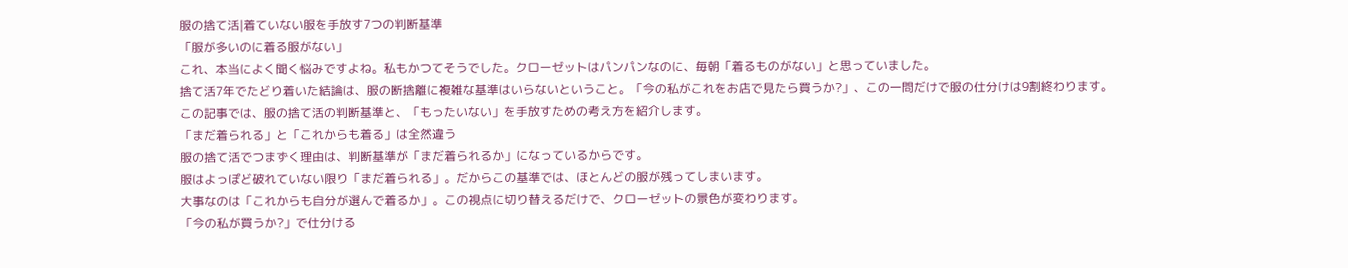服の捨て活|着ていない服を手放す7つの判断基準
「服が多いのに着る服がない」
これ、本当によく聞く悩みですよね。私もかつてそうでした。クローゼットはパンパンなのに、毎朝「着るものがない」と思っていました。
捨て活7年でたどり着いた結論は、服の断捨離に複雑な基準はいらないということ。「今の私がこれをお店で見たら買うか?」、この一問だけで服の仕分けは9割終わります。
この記事では、服の捨て活の判断基準と、「もったいない」を手放すための考え方を紹介します。
「まだ着られる」と「これからも着る」は全然違う
服の捨て活でつまずく理由は、判断基準が「まだ着られるか」になっているからです。
服はよっぽど破れていない限り「まだ着られる」。だからこの基準では、ほとんどの服が残ってしまいます。
大事なのは「これからも自分が選んで着るか」。この視点に切り替えるだけで、クローゼットの景色が変わります。
「今の私が買うか?」で仕分ける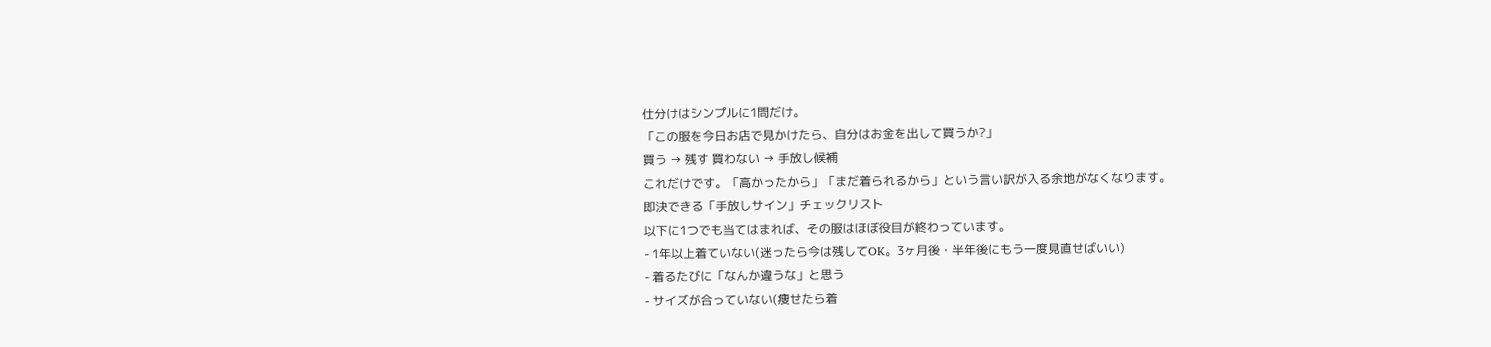仕分けはシンプルに1問だけ。
「この服を今日お店で見かけたら、自分はお金を出して買うか?」
買う → 残す 買わない → 手放し候補
これだけです。「高かったから」「まだ着られるから」という言い訳が入る余地がなくなります。
即決できる「手放しサイン」チェックリスト
以下に1つでも当てはまれば、その服はほぼ役目が終わっています。
- 1年以上着ていない(迷ったら今は残してOK。3ヶ月後・半年後にもう一度見直せばいい)
- 着るたびに「なんか違うな」と思う
- サイズが合っていない(痩せたら着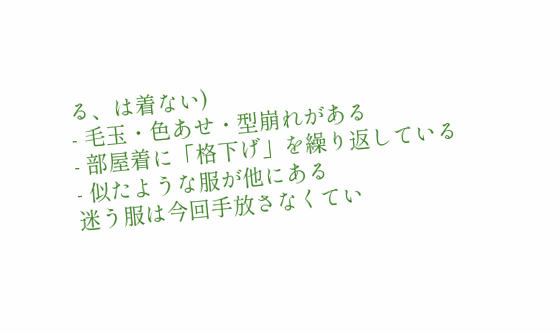る、は着ない)
- 毛玉・色あせ・型崩れがある
- 部屋着に「格下げ」を繰り返している
- 似たような服が他にある
迷う服は今回手放さなくてい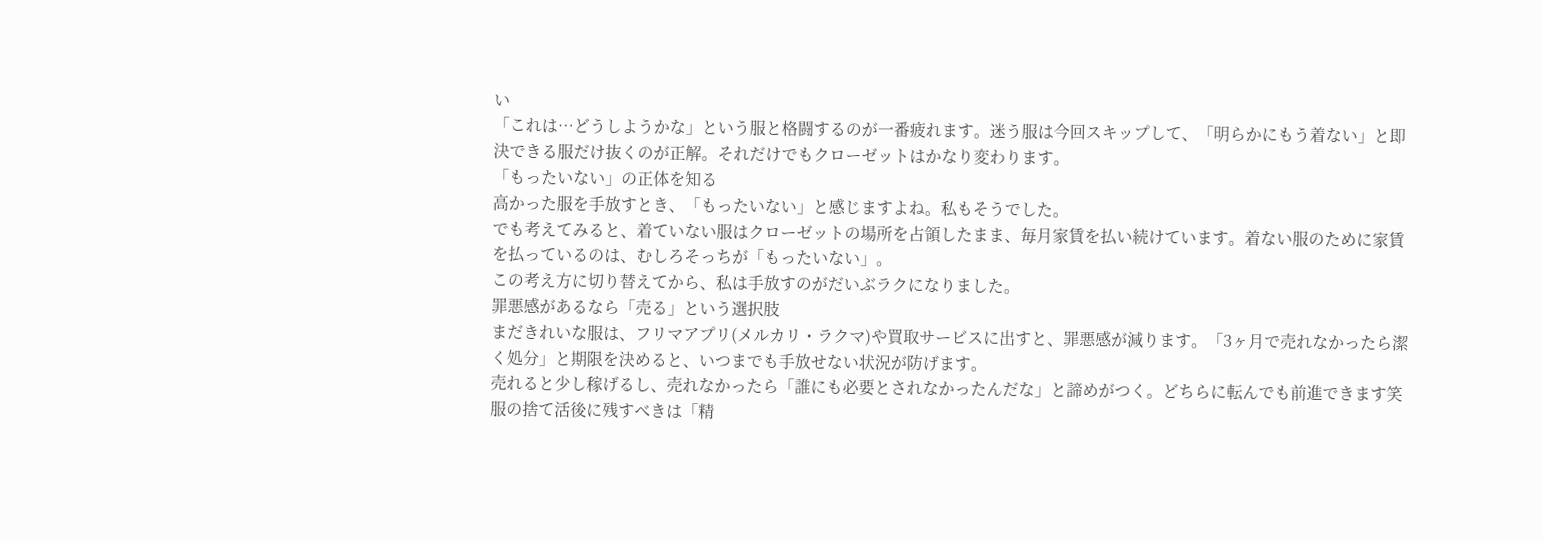い
「これは…どうしようかな」という服と格闘するのが一番疲れます。迷う服は今回スキップして、「明らかにもう着ない」と即決できる服だけ抜くのが正解。それだけでもクローゼットはかなり変わります。
「もったいない」の正体を知る
高かった服を手放すとき、「もったいない」と感じますよね。私もそうでした。
でも考えてみると、着ていない服はクローゼットの場所を占領したまま、毎月家賃を払い続けています。着ない服のために家賃を払っているのは、むしろそっちが「もったいない」。
この考え方に切り替えてから、私は手放すのがだいぶラクになりました。
罪悪感があるなら「売る」という選択肢
まだきれいな服は、フリマアプリ(メルカリ・ラクマ)や買取サービスに出すと、罪悪感が減ります。「3ヶ月で売れなかったら潔く処分」と期限を決めると、いつまでも手放せない状況が防げます。
売れると少し稼げるし、売れなかったら「誰にも必要とされなかったんだな」と諦めがつく。どちらに転んでも前進できます笑
服の捨て活後に残すべきは「精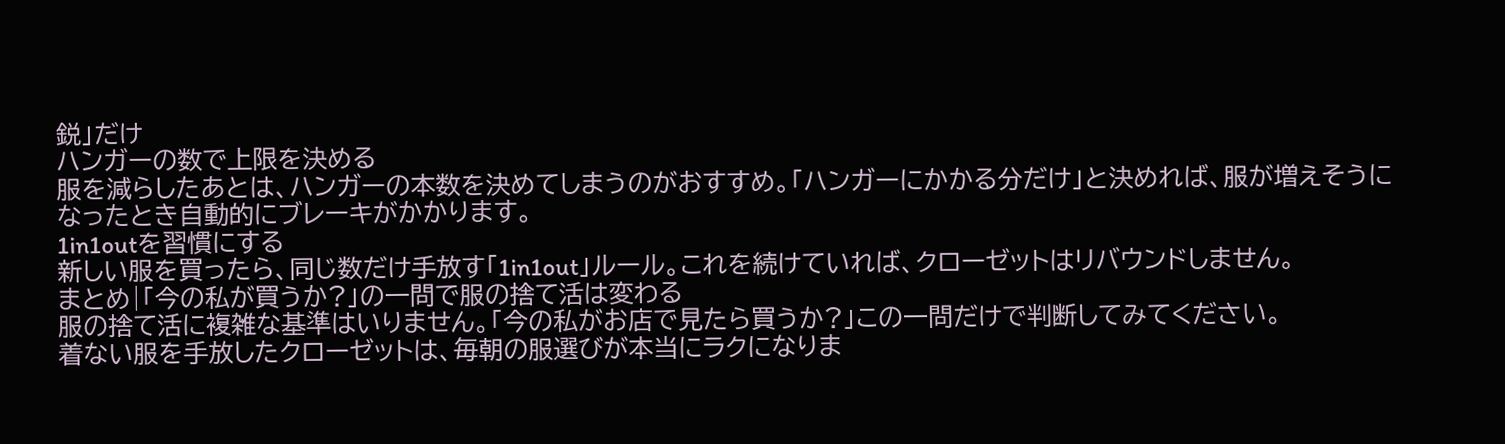鋭」だけ
ハンガーの数で上限を決める
服を減らしたあとは、ハンガーの本数を決めてしまうのがおすすめ。「ハンガーにかかる分だけ」と決めれば、服が増えそうになったとき自動的にブレーキがかかります。
1in1outを習慣にする
新しい服を買ったら、同じ数だけ手放す「1in1out」ルール。これを続けていれば、クローゼットはリバウンドしません。
まとめ|「今の私が買うか?」の一問で服の捨て活は変わる
服の捨て活に複雑な基準はいりません。「今の私がお店で見たら買うか?」この一問だけで判断してみてください。
着ない服を手放したクローゼットは、毎朝の服選びが本当にラクになりま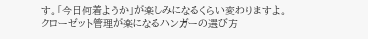す。「今日何着ようか」が楽しみになるくらい変わりますよ。
クローゼット管理が楽になるハンガーの選び方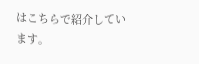はこちらで紹介しています。